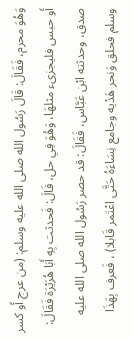وَهُوَ محرم، فَقَالَ: قَالَ رَسُول الله صلى الله عليه وسلم: (من عرج أَو كسر أَو حبس فليجزىء مثلهَا، وَهُوَ فِي حل، قَالَ: فَحدثت بِهِ أَبَا هُرَيْرَة فَقَالَ: صدق، وحدثته ابْن عَبَّاس، فَقَالَ: قد حصر رَسُول الله صلى الله عليه وسلم فحلق وَنحر هَدْيه وجامع نِسَاءَهُ حَتَّى اعْتَمر قَابلا) ، فَعرف بِهَذَا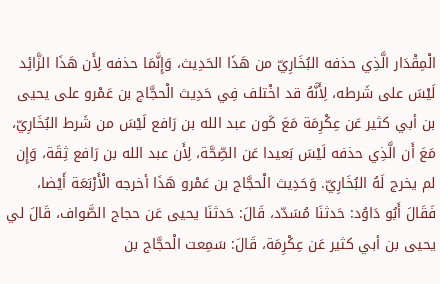الْمِقْدَار الَّذِي حذفه البُخَارِيّ من هَذَا الحَدِيث، وَإِنَّمَا حذفه لِأَن هَذَا الزَّائِد لَيْسَ على شَرطه، لِأَنَّهُ قد اخْتلف فِي حَدِيث الْحجَّاج بن عَمْرو على يحيى بن أبي كثير عَن عِكْرِمَة مَعَ كَون عبد الله بن رَافع لَيْسَ من شَرط البُخَارِيّ، مَعَ أَن الَّذِي حذفه لَيْسَ بَعيدا عَن الصِّحَّة، لِأَن عبد الله بن رَافع ثِقَة، وَإِن لم يخرج لَهُ البُخَارِيّ. وَحَدِيث الْحجَّاج بن عَمْرو هَذَا أخرجه الْأَرْبَعَة أَيْضا، فَقَالَ أَبُو دَاوُد: حَدثنَا مُسَدّد، قَالَ: حَدثنَا يحيى عَن حجاج الصَّواف، قَالَ لي يحيى بن أبي كثير عَن عِكْرِمَة، قَالَ: سَمِعت الْحجَّاج بن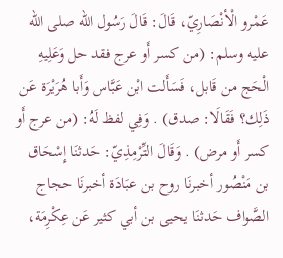عَمْرو الْأنْصَارِيّ، قَالَ: قَالَ رَسُول الله صلى الله عليه وسلم: (من كسر أَو عرج فقد حل وَعَلِيهِ الْحَج من قَابل، فَسَأَلت ابْن عَبَّاس وَأَبا هُرَيْرَة عَن ذَلِك؟ فَقَالَا: صدق) . وَفِي لفظ لَهُ: (من عرج أَو كسر أَو مرض) . وَقَالَ التِّرْمِذِيّ: حَدثنَا إِسْحَاق بن مَنْصُور أخبرنَا روح بن عبَادَة أخبرنَا حجاج الصَّواف حَدثنَا يحيى بن أبي كثير عَن عِكْرِمَة،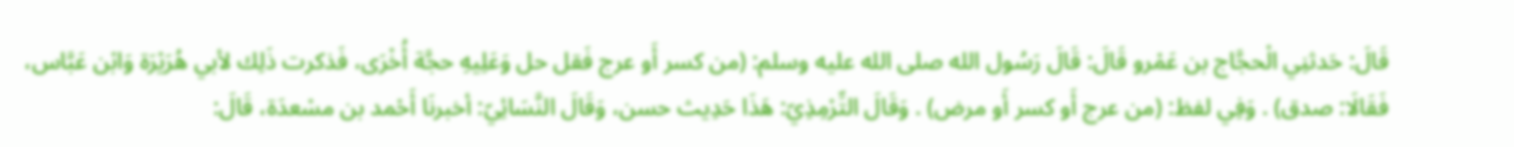قَالَ: حَدثنِي الْحجَّاج بن عَمْرو قَالَ: قَالَ رَسُول الله صلى الله عليه وسلم: (من كسر أَو عرج فَقل حل وَعَلِيهِ حجَّة أُخْرَى، فَذكرت ذَلِك لأبي هُرَيْرَة وَابْن عَبَّاس، فَقَالَا: صدق) . وَفِي لفظ: (من عرج أَو كسر أَو مرض) . وَقَالَ التِّرْمِذِيّ: هَذَا حَدِيث حسن، وَقَالَ النَّسَائِيّ: أخبرنَا أَحْمد بن مسْعدَة، قَالَ: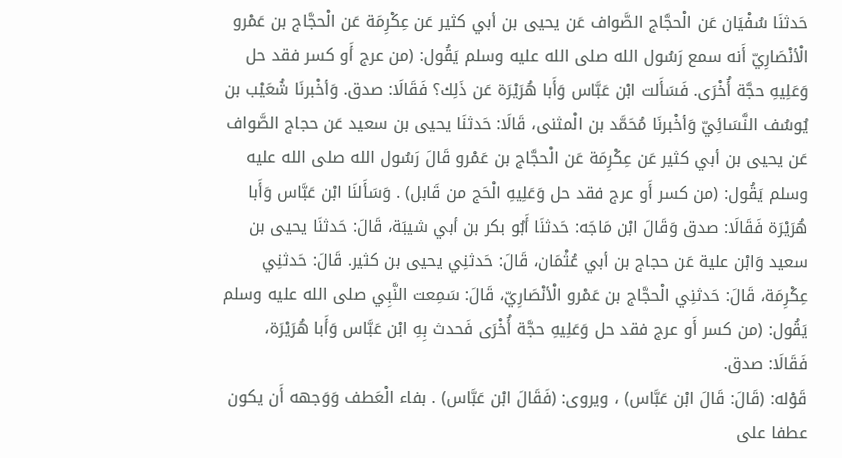حَدثنَا سُفْيَان عَن الْحجَّاج الصَّواف عَن يحيى بن أبي كثير عَن عِكْرِمَة عَن الْحجَّاج بن عَمْرو الْأنْصَارِيّ أَنه سمع رَسُول الله صلى الله عليه وسلم يَقُول: (من عرج أَو كسر فقد حل وَعَلِيهِ حجَّة أُخْرَى. فَسَأَلت ابْن عَبَّاس وَأَبا هُرَيْرَة عَن ذَلِك؟ فَقَالَا: صدق. وَأخْبرنَا شُعَيْب بن يُوسُف النَّسَائِيّ وَأخْبرنَا مُحَمَّد بن الْمثنى، قَالَا: حَدثنَا يحيى بن سعيد عَن حجاج الصَّواف عَن يحيى بن أبي كثير عَن عِكْرِمَة عَن الْحجَّاج بن عَمْرو قَالَ رَسُول الله صلى الله عليه وسلم يَقُول: (من كسر أَو عرج فقد حل وَعَلِيهِ الْحَج من قَابل) . وَسَأَلنَا ابْن عَبَّاس وَأَبا هُرَيْرَة فَقَالَا: صدق وَقَالَ ابْن مَاجَه: حَدثنَا أَبُو بكر بن أبي شيبَة، قَالَ: حَدثنَا يحيى بن سعيد وَابْن علية عَن حجاج بن أبي عُثْمَان، قَالَ: حَدثنِي يحيى بن كثير. قَالَ: حَدثنِي عِكْرِمَة، قَالَ: حَدثنِي الْحجَّاج بن عَمْرو الْأنْصَارِيّ، قَالَ: سَمِعت النَّبِي صلى الله عليه وسلم يَقُول: (من كسر أَو عرج فقد حل وَعَلِيهِ حجَّة أُخْرَى فَحدث بِهِ ابْن عَبَّاس وَأَبا هُرَيْرَة، فَقَالَا: صدق.
قَوْله: (قَالَ: قَالَ ابْن عَبَّاس) ، ويروى: (فَقَالَ ابْن عَبَّاس) . بفاء الْعَطف وَوَجهه أَن يكون عطفا على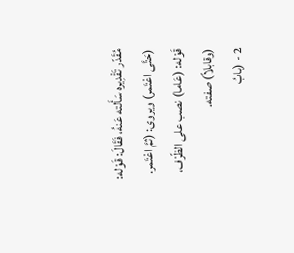مُقَدّر تَقْدِيره سَأَلته عَنهُ، فَقَالَ: قَوْله: (حَتَّى اعْتَمر) ويروى: (ثمَّ اعْتَمر. قَوْله: (عَاما) نصب على الظّرْف، (وقابلاً) صفته.
2 - (بابُ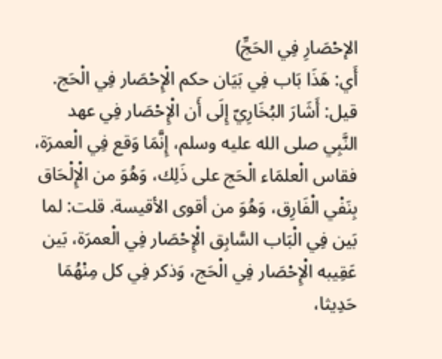الإحْصَارِ فِي الحَجِّ)
أَي: هَذَا بَاب فِي بَيَان حكم الْإِحْصَار فِي الْحَج. قيل: أَشَارَ البُخَارِيّ إِلَى أَن الْإِحْصَار فِي عهد النَّبِي صلى الله عليه وسلم، إِنَّمَا وَقع فِي الْعمرَة، فقاس الْعلمَاء الْحَج على ذَلِك، وَهُوَ من الْإِلْحَاق بِنَفْي الْفَارِق، وَهُوَ من أقوى الأقيسة. قلت: لما بَين فِي الْبَاب السَّابِق الْإِحْصَار فِي الْعمرَة، بَين عَقِيبه الْإِحْصَار فِي الْحَج، وَذكر فِي كل مِنْهُمَا حَدِيثا،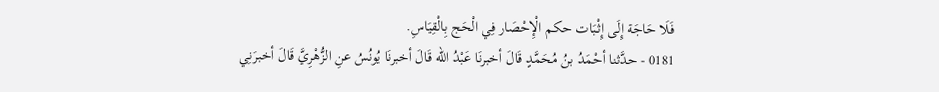فَلَا حَاجَة إِلَى إِثْبَات حكم الْإِحْصَار فِي الْحَج بِالْقِيَاسِ.
0181 - حدَّثنا أحْمَدُ بنُ مُحَمَّدٍ قَالَ أخبرنَا عَبْدُ الله قَالَ أخبرنَا يُونُسُ عنِ الزُّهْرِيَّ قَالَ أخبرَنِي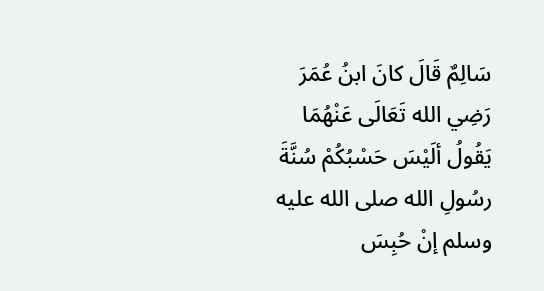سَالِمٌ قَالَ كانَ ابنُ عُمَرَ رَضِي الله تَعَالَى عَنْهُمَا يَقُولُ ألَيْسَ حَسْبُكُمْ سُنَّةَ رسُولِ الله صلى الله عليه وسلم إنْ حُبِسَ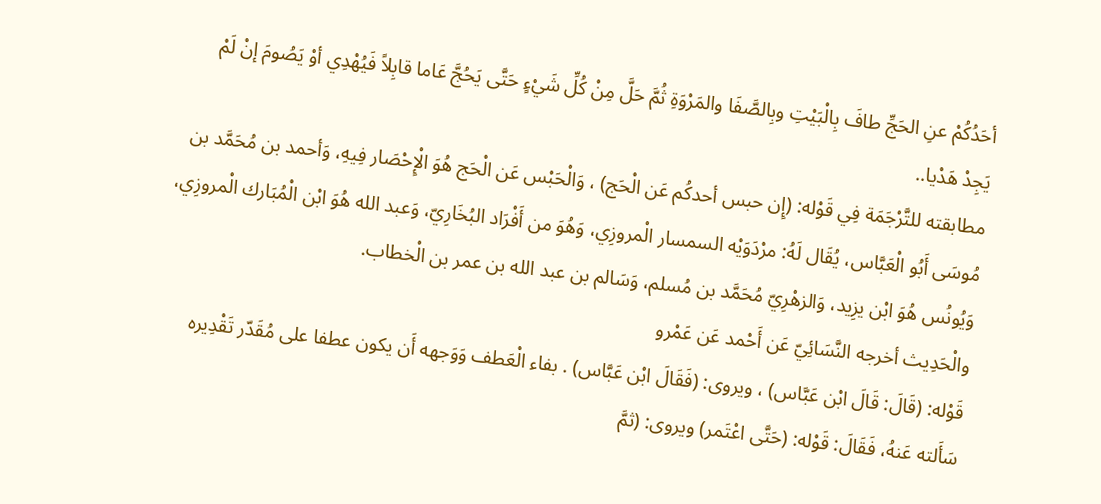أحَدُكُمْ عنِ الحَجِّ طافَ بِالْبَيْتِ وبِالصَّفَا والمَرْوَةِ ثُمَّ حَلَّ مِنْ كُلِّ شَيْءٍ حَتَّى يَحُجَّ عَاما قابِلاً فَيُهْدِي أوْ يَصُومَ إنْ لَمْ يَجِدْ هَدْيا..
مطابقته للتَّرْجَمَة فِي قَوْله: (إِن حبس أحدكُم عَن الْحَج) ، وَالْحَبْس عَن الْحَج هُوَ الْإِحْصَار فِيهِ، وَأحمد بن مُحَمَّد بن مُوسَى أَبُو الْعَبَّاس، يُقَال لَهُ: مرْدَوَيْه السمسار الْمروزِي، وَهُوَ من أَفْرَاد البُخَارِيّ، وَعبد الله هُوَ ابْن الْمُبَارك الْمروزِي، وَيُونُس هُوَ ابْن يزِيد، وَالزهْرِيّ مُحَمَّد بن مُسلم، وَسَالم بن عبد الله بن عمر بن الْخطاب.
والْحَدِيث أخرجه النَّسَائِيّ عَن أَحْمد عَن عَمْرو
قَوْله: (قَالَ: قَالَ ابْن عَبَّاس) ، ويروى: (فَقَالَ ابْن عَبَّاس) . بفاء الْعَطف وَوَجهه أَن يكون عطفا على مُقَدّر تَقْدِيره سَأَلته عَنهُ، فَقَالَ: قَوْله: (حَتَّى اعْتَمر) ويروى: (ثمَّ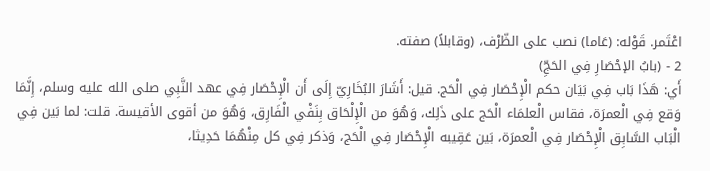اعْتَمر. قَوْله: (عَاما) نصب على الظّرْف، (وقابلاً) صفته.
2 - (بابُ الإحْصَارِ فِي الحَجِّ)
أَي: هَذَا بَاب فِي بَيَان حكم الْإِحْصَار فِي الْحَج. قيل: أَشَارَ البُخَارِيّ إِلَى أَن الْإِحْصَار فِي عهد النَّبِي صلى الله عليه وسلم، إِنَّمَا وَقع فِي الْعمرَة، فقاس الْعلمَاء الْحَج على ذَلِك، وَهُوَ من الْإِلْحَاق بِنَفْي الْفَارِق، وَهُوَ من أقوى الأقيسة. قلت: لما بَين فِي الْبَاب السَّابِق الْإِحْصَار فِي الْعمرَة، بَين عَقِيبه الْإِحْصَار فِي الْحَج، وَذكر فِي كل مِنْهُمَا حَدِيثا،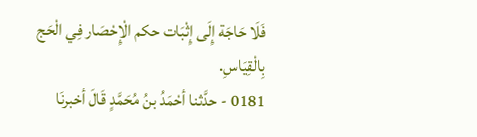فَلَا حَاجَة إِلَى إِثْبَات حكم الْإِحْصَار فِي الْحَج بِالْقِيَاسِ.
0181 - حدَّثنا أحْمَدُ بنُ مُحَمَّدٍ قَالَ أخبرنَا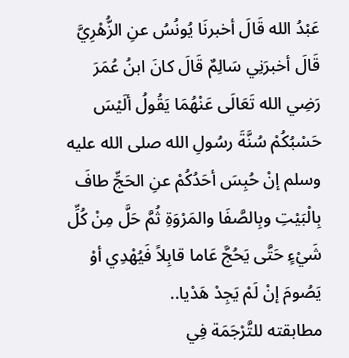عَبْدُ الله قَالَ أخبرنَا يُونُسُ عنِ الزُّهْرِيَّ قَالَ أخبرَنِي سَالِمٌ قَالَ كانَ ابنُ عُمَرَ رَضِي الله تَعَالَى عَنْهُمَا يَقُولُ ألَيْسَ حَسْبُكُمْ سُنَّةَ رسُولِ الله صلى الله عليه وسلم إنْ حُبِسَ أحَدُكُمْ عنِ الحَجِّ طافَ بِالْبَيْتِ وبِالصَّفَا والمَرْوَةِ ثُمَّ حَلَّ مِنْ كُلِّ شَيْءٍ حَتَّى يَحُجَّ عَاما قابِلاً فَيُهْدِي أوْ يَصُومَ إنْ لَمْ يَجِدْ هَدْيا..
مطابقته للتَّرْجَمَة فِي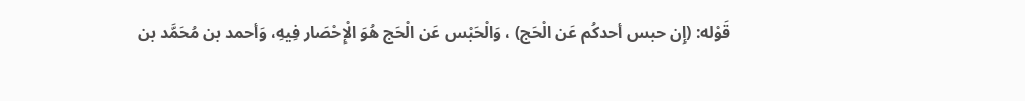قَوْله: (إِن حبس أحدكُم عَن الْحَج) ، وَالْحَبْس عَن الْحَج هُوَ الْإِحْصَار فِيهِ، وَأحمد بن مُحَمَّد بن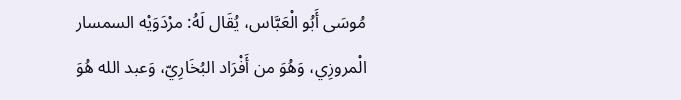مُوسَى أَبُو الْعَبَّاس، يُقَال لَهُ: مرْدَوَيْه السمسار الْمروزِي، وَهُوَ من أَفْرَاد البُخَارِيّ، وَعبد الله هُوَ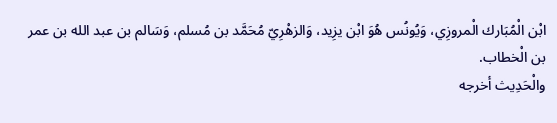ابْن الْمُبَارك الْمروزِي، وَيُونُس هُوَ ابْن يزِيد، وَالزهْرِيّ مُحَمَّد بن مُسلم، وَسَالم بن عبد الله بن عمر بن الْخطاب.
والْحَدِيث أخرجه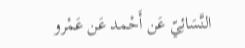النَّسَائِيّ عَن أَحْمد عَن عَمْرو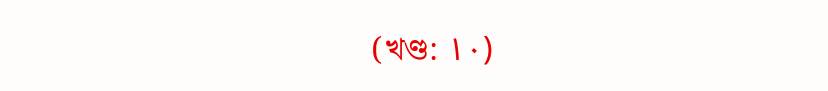(খণ্ড: ١٠)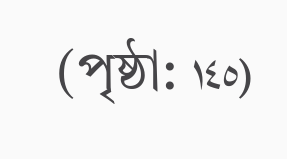(পৃষ্ঠা: ١٤٥)